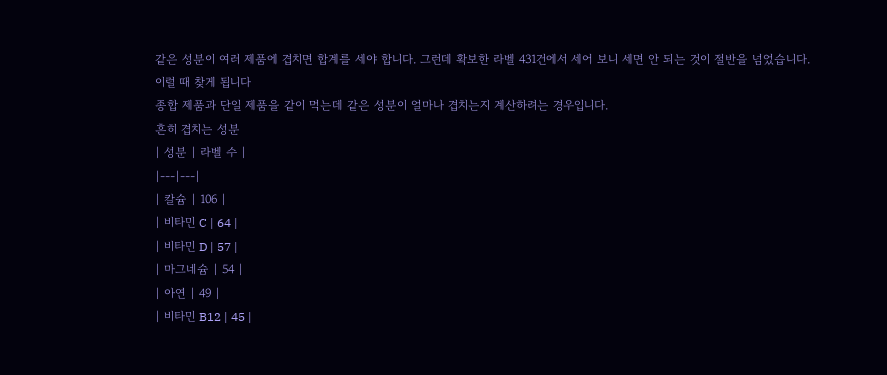같은 성분이 여러 제품에 겹치면 합계를 세야 합니다. 그런데 확보한 라벨 431건에서 세어 보니 세면 안 되는 것이 절반을 넘었습니다.
이럴 때 찾게 됩니다
종합 제품과 단일 제품을 같이 먹는데 같은 성분이 얼마나 겹치는지 계산하려는 경우입니다.
흔히 겹치는 성분
| 성분 | 라벨 수 |
|---|---|
| 칼슘 | 106 |
| 비타민 C | 64 |
| 비타민 D | 57 |
| 마그네슘 | 54 |
| 아연 | 49 |
| 비타민 B12 | 45 |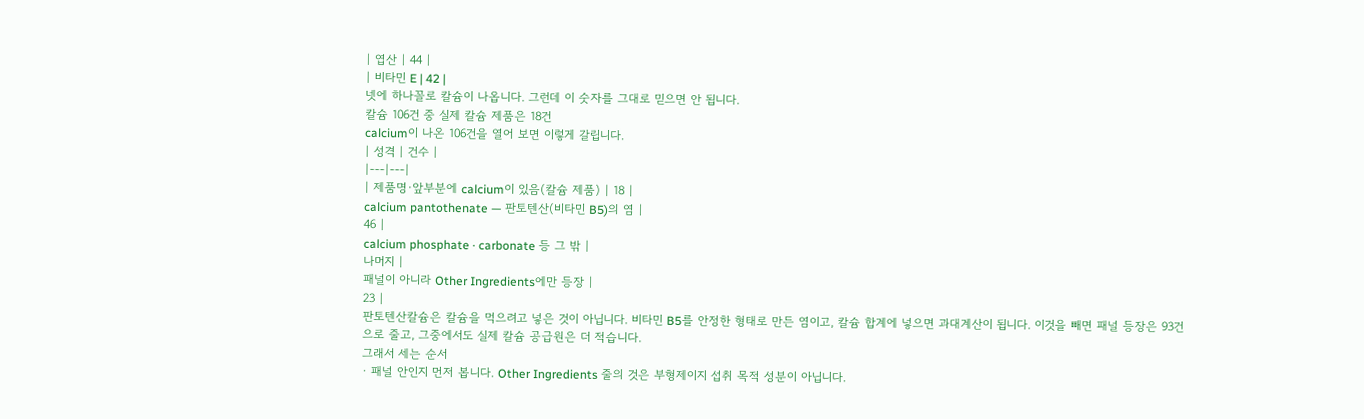| 엽산 | 44 |
| 비타민 E | 42 |
넷에 하나꼴로 칼슘이 나옵니다. 그런데 이 숫자를 그대로 믿으면 안 됩니다.
칼슘 106건 중 실제 칼슘 제품은 18건
calcium이 나온 106건을 열어 보면 이렇게 갈립니다.
| 성격 | 건수 |
|---|---|
| 제품명·앞부분에 calcium이 있음(칼슘 제품) | 18 |
calcium pantothenate — 판토텐산(비타민 B5)의 염 |
46 |
calcium phosphate · carbonate 등 그 밖 |
나머지 |
패널이 아니라 Other Ingredients에만 등장 |
23 |
판토텐산칼슘은 칼슘을 먹으려고 넣은 것이 아닙니다. 비타민 B5를 안정한 형태로 만든 염이고, 칼슘 합계에 넣으면 과대계산이 됩니다. 이것을 빼면 패널 등장은 93건으로 줄고, 그중에서도 실제 칼슘 공급원은 더 적습니다.
그래서 세는 순서
· 패널 안인지 먼저 봅니다. Other Ingredients 줄의 것은 부형제이지 섭취 목적 성분이 아닙니다.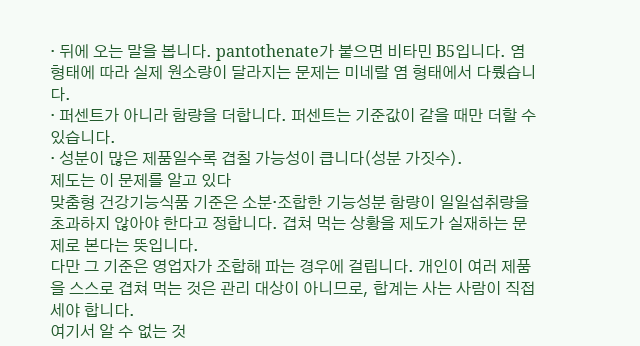· 뒤에 오는 말을 봅니다. pantothenate가 붙으면 비타민 B5입니다. 염 형태에 따라 실제 원소량이 달라지는 문제는 미네랄 염 형태에서 다뤘습니다.
· 퍼센트가 아니라 함량을 더합니다. 퍼센트는 기준값이 같을 때만 더할 수 있습니다.
· 성분이 많은 제품일수록 겹칠 가능성이 큽니다(성분 가짓수).
제도는 이 문제를 알고 있다
맞춤형 건강기능식품 기준은 소분·조합한 기능성분 함량이 일일섭취량을 초과하지 않아야 한다고 정합니다. 겹쳐 먹는 상황을 제도가 실재하는 문제로 본다는 뜻입니다.
다만 그 기준은 영업자가 조합해 파는 경우에 걸립니다. 개인이 여러 제품을 스스로 겹쳐 먹는 것은 관리 대상이 아니므로, 합계는 사는 사람이 직접 세야 합니다.
여기서 알 수 없는 것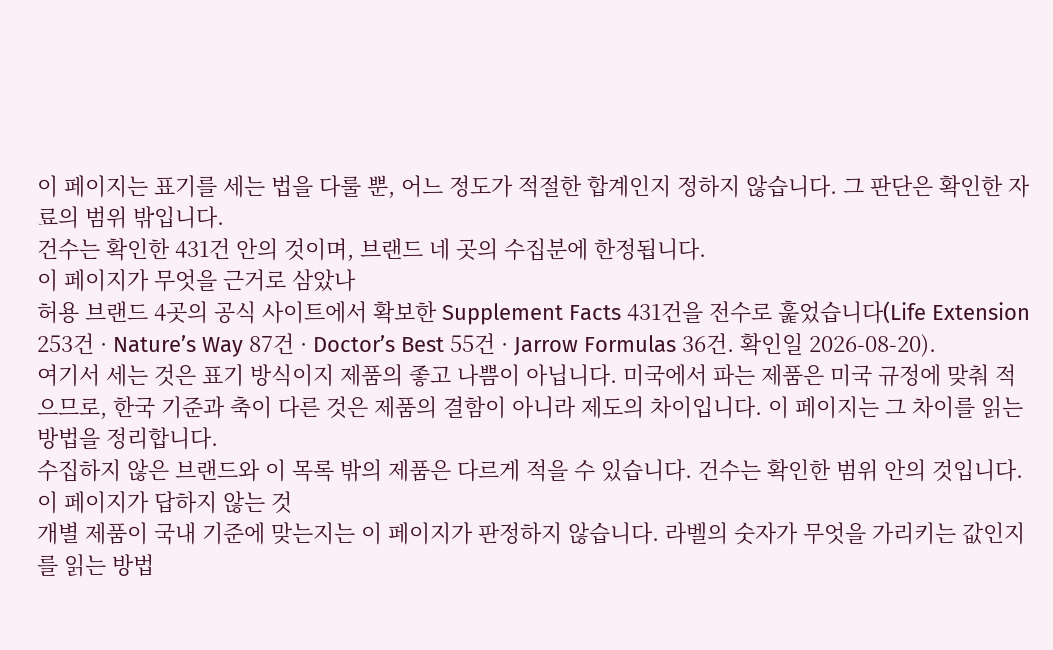이 페이지는 표기를 세는 법을 다룰 뿐, 어느 정도가 적절한 합계인지 정하지 않습니다. 그 판단은 확인한 자료의 범위 밖입니다.
건수는 확인한 431건 안의 것이며, 브랜드 네 곳의 수집분에 한정됩니다.
이 페이지가 무엇을 근거로 삼았나
허용 브랜드 4곳의 공식 사이트에서 확보한 Supplement Facts 431건을 전수로 훑었습니다(Life Extension 253건 · Nature’s Way 87건 · Doctor’s Best 55건 · Jarrow Formulas 36건. 확인일 2026-08-20).
여기서 세는 것은 표기 방식이지 제품의 좋고 나쁨이 아닙니다. 미국에서 파는 제품은 미국 규정에 맞춰 적으므로, 한국 기준과 축이 다른 것은 제품의 결함이 아니라 제도의 차이입니다. 이 페이지는 그 차이를 읽는 방법을 정리합니다.
수집하지 않은 브랜드와 이 목록 밖의 제품은 다르게 적을 수 있습니다. 건수는 확인한 범위 안의 것입니다.
이 페이지가 답하지 않는 것
개별 제품이 국내 기준에 맞는지는 이 페이지가 판정하지 않습니다. 라벨의 숫자가 무엇을 가리키는 값인지를 읽는 방법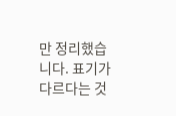만 정리했습니다. 표기가 다르다는 것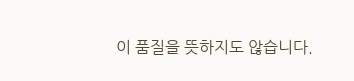이 품질을 뜻하지도 않습니다.